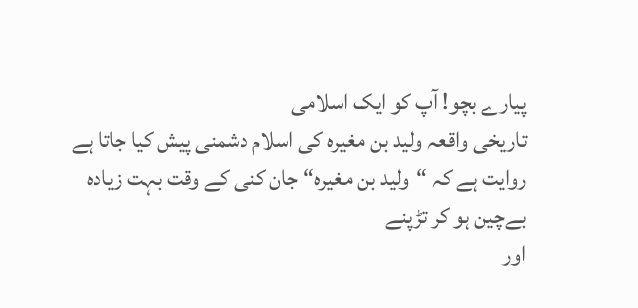پیارے بچو! آپ کو ایک اسلامی
تاریخی واقعہ ولید بن مغیرہ کی اسلام دشمنی پیش کیا جاتا ہے
روایت ہے کہ “ولید بن مغیرہ“ جان کنی کے وقت بہت زیادہ بےچین ہو کر تڑپنے
اور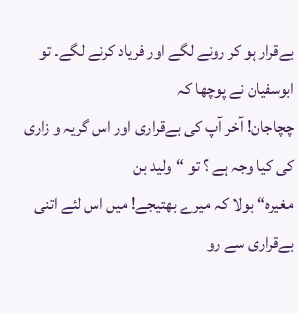بےقرار ہو کر رونے لگے اور فریاد کرنے لگے۔ تو ابوسفیان نے پوچھا کہ
چچاجان! آخر آپ کی بےقراری اور اس گریہ و زاری کی کیا وجہ ہے ؟ تو “ولید بن
مغیرہ“ بولا کہ میرے بھتیجے! میں اس لئے اتنی بےقراری سے رو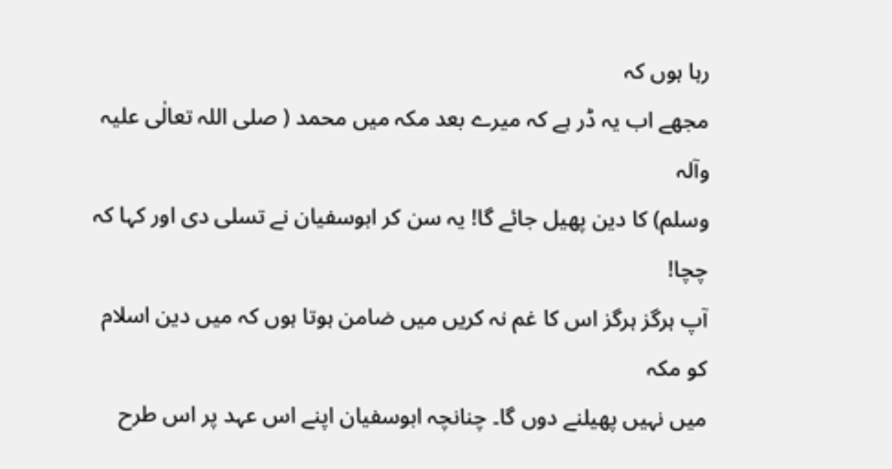رہا ہوں کہ
مجھے اب یہ ڈر ہے کہ میرے بعد مکہ میں محمد ( صلی اللہ تعالٰی علیہ وآلہ
وسلم) کا دین پھیل جائے گا! یہ سن کر ابوسفیان نے تسلی دی اور کہا کہ چچا!
آپ ہرگز ہرگز اس کا غم نہ کریں میں ضامن ہوتا ہوں کہ میں دین اسلام کو مکہ
میں نہیں پھیلنے دوں گا۔ چنانچہ ابوسفیان اپنے اس عہد پر اس طرح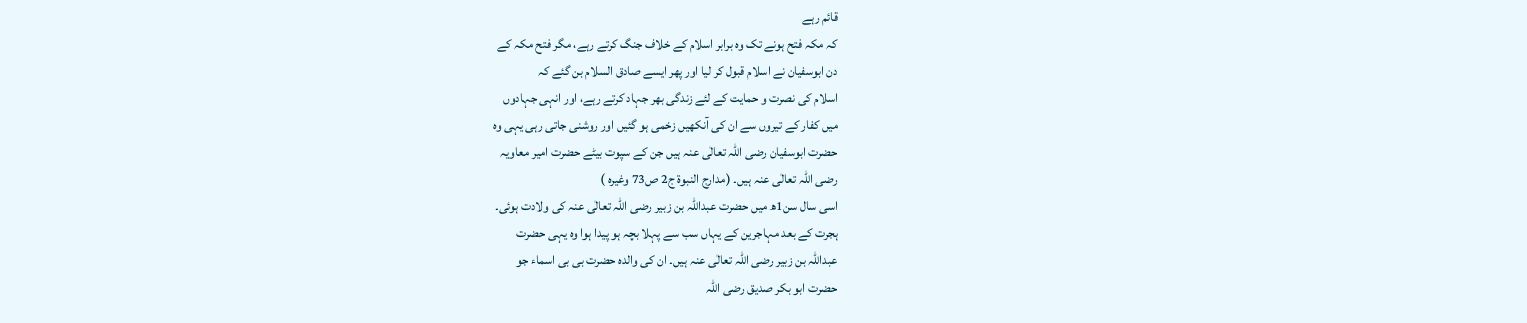قائم رہے
کہ مکہ فتح ہونے تک وہ برابر اسلام کے خلاف جنگ کرتے رہے، مگر فتح مکہ کے
دن ابوسفیان نے اسلام قبول کر لیا اور پھر ایسے صادق السلام بن گئے کہ
اسلام کی نصرت و حمایت کے لئے زندگی بھر جہاد کرتے رہے، اور انہی جہادوں
میں کفار کے تیروں سے ان کی آنکھیں زخمی ہو گئیں اور روشنی جاتی رہی یہی وہ
حضرت ابوسفیان رضی اللہ تعالٰی عنہ ہیں جن کے سپوت بیٹے حضرت امیر معاویہ
رضی اللہ تعالٰی عنہ ہیں۔ (مدارج النبوۃ ج2 ص73 وغیرہ )
اسی سال سن1ھ میں حضرت عبداللہ بن زبیر رضی اللہ تعالٰی عنہ کی ولادت ہوئی۔
ہجرت کے بعد مہاجرین کے یہاں سب سے پہلا بچہ ہو پیدا ہوا وہ یہی حضرت
عبداللہ بن زبیر رضی اللہ تعالٰی عنہ ہیں۔ ان کی والدہ حضرت بی بی اسماء جو
حضرت ابو بکر صدیق رضی اللہ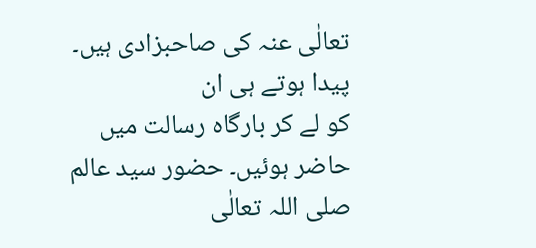تعالٰی عنہ کی صاحبزادی ہیں۔ پیدا ہوتے ہی ان
کو لے کر بارگاہ رسالت میں حاضر ہوئیں۔ حضور سید عالم صلی اللہ تعالٰی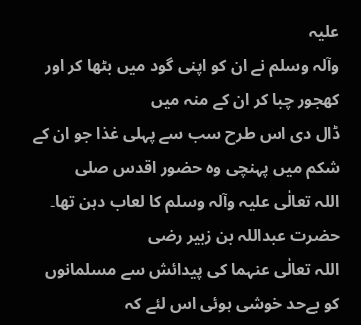علیہ
وآلہ وسلم نے ان کو اپنی گود میں بٹھا کر اور کھجور چبا کر ان کے منہ میں
ڈال دی اس طرح سب سے پہلی غذا جو ان کے شکم میں پہنچی وہ حضور اقدس صلی
اللہ تعالٰی علیہ وآلہ وسلم کا لعاب دہن تھا۔ حضرت عبداللہ بن زبیر رضی
اللہ تعالٰی عنہما کی پیدائش سے مسلمانوں کو بےحد خوشی ہوئی اس لئے کہ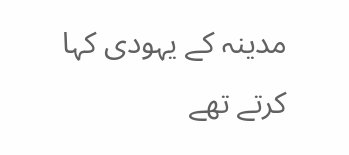مدینہ کے یہودی کہا کرتے تھے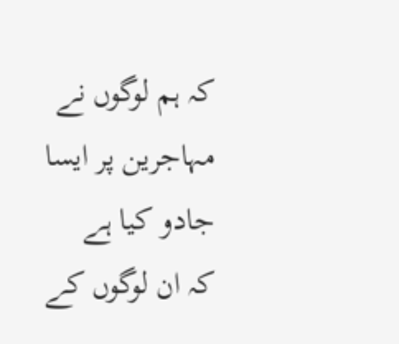کہ ہم لوگوں نے مہاجرین پر ایسا جادو کیا ہے
کہ ان لوگوں کے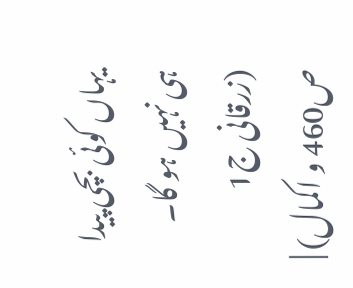یہاں کوئی بچی پیدا ہی نہیں ہو گا۔ (زرقانی ج1 ص460 و اکمال) |